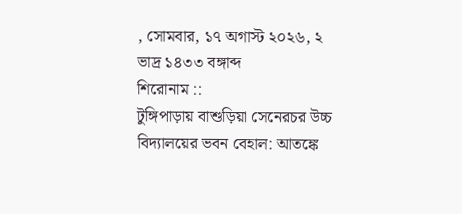, সোমবার, ১৭ অগাস্ট ২০২৬, ২ ভাদ্র ১৪৩৩ বঙ্গাব্দ
শিরোনাম ::
টুঙ্গিপাড়ায় বাশুড়িয়া সেনেরচর উচ্চ বিদ্যালয়ের ভবন বেহাল: আতঙ্কে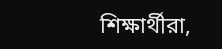শিক্ষার্থীরা,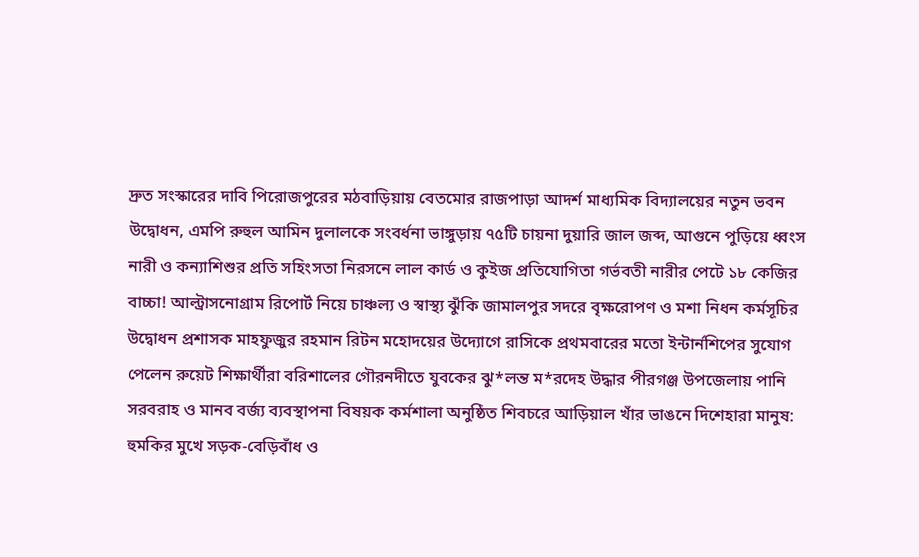দ্রুত সংস্কারের দাবি পিরোজপুরের মঠবাড়িয়ায় বেতমোর রাজপাড়া আদর্শ মাধ্যমিক বিদ্যালয়ের নতুন ভবন উদ্বোধন, এমপি রুহুল আমিন দুলালকে সংবর্ধনা ভাঙ্গুড়ায় ৭৫টি চায়না দুয়ারি জাল জব্দ, আগুনে পুড়িয়ে ধ্বংস নারী ও কন্যাশিশুর প্রতি সহিংসতা নিরসনে লাল কার্ড ও কুইজ প্রতিযোগিতা গর্ভবতী নারীর পেটে ১৮ কেজির বাচ্চা! আল্ট্রাসনোগ্রাম রিপোর্ট নিয়ে চাঞ্চল্য ও স্বাস্থ্য ঝুঁকি জামালপুর সদরে বৃক্ষরোপণ ও মশা নিধন কর্মসূচির উদ্বোধন প্রশাসক মাহফুজুর রহমান রিটন মহোদয়ের উদ্যোগে রাসিকে প্রথমবারের মতো ইন্টার্নশিপের সুযোগ পেলেন রুয়েট শিক্ষার্থীরা বরিশালের গৌরনদীতে যুবকের ঝু*লন্ত ম*রদেহ উদ্ধার পীরগঞ্জ উপজেলায় পানি সরবরাহ ও মানব বর্জ্য ব্যবস্থাপনা বিষয়ক কর্মশালা অনুষ্ঠিত শিবচরে আড়িয়াল খাঁর ভাঙনে দিশেহারা মানুষ: হুমকির মুখে সড়ক-বেড়িবাঁধ ও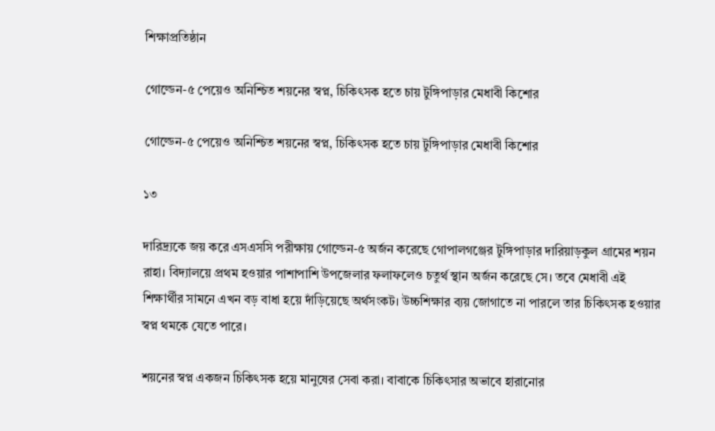শিক্ষাপ্রতিষ্ঠান

গোল্ডেন-৫ পেয়েও অনিশ্চিত শয়নের স্বপ্ন, চিকিৎসক হতে চায় টুঙ্গিপাড়ার মেধাবী কিশোর

গোল্ডেন-৫ পেয়েও অনিশ্চিত শয়নের স্বপ্ন, চিকিৎসক হতে চায় টুঙ্গিপাড়ার মেধাবী কিশোর

১৩

দারিদ্র্যকে জয় করে এসএসসি পরীক্ষায় গোল্ডেন-৫ অর্জন করেছে গোপালগঞ্জের টুঙ্গিপাড়ার দারিয়াড়কুল গ্রামের শয়ন রাহা। বিদ্যালয়ে প্রথম হওয়ার পাশাপাশি উপজেলার ফলাফলেও চতুর্থ স্থান অর্জন করেছে সে। তবে মেধাবী এই শিক্ষার্থীর সামনে এখন বড় বাধা হয়ে দাঁড়িয়েছে অর্থসংকট। উচ্চশিক্ষার ব্যয় জোগাতে না পারলে তার চিকিৎসক হওয়ার স্বপ্ন থমকে যেতে পারে।

শয়নের স্বপ্ন একজন চিকিৎসক হয়ে মানুষের সেবা করা। বাবাকে চিকিৎসার অভাবে হারানোর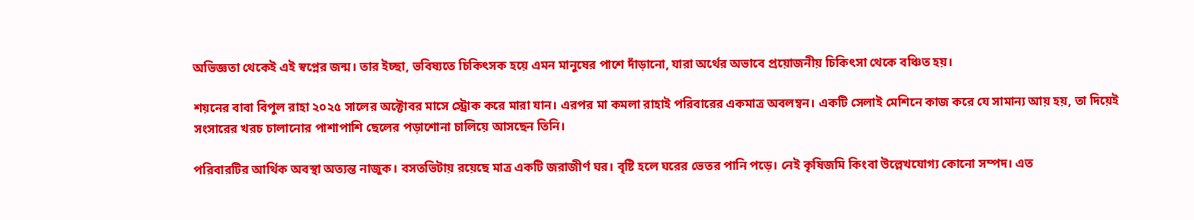অভিজ্ঞতা থেকেই এই স্বপ্নের জন্ম। তার ইচ্ছা, ভবিষ্যতে চিকিৎসক হয়ে এমন মানুষের পাশে দাঁড়ানো, যারা অর্থের অভাবে প্রয়োজনীয় চিকিৎসা থেকে বঞ্চিত হয়।

শয়নের বাবা বিপুল রাহা ২০২৫ সালের অক্টোবর মাসে স্ট্রোক করে মারা যান। এরপর মা কমলা রাহাই পরিবারের একমাত্র অবলম্বন। একটি সেলাই মেশিনে কাজ করে যে সামান্য আয় হয়, তা দিয়েই সংসারের খরচ চালানোর পাশাপাশি ছেলের পড়াশোনা চালিয়ে আসছেন তিনি।

পরিবারটির আর্থিক অবস্থা অত্যন্ত নাজুক। বসতভিটায় রয়েছে মাত্র একটি জরাজীর্ণ ঘর। বৃষ্টি হলে ঘরের ভেতর পানি পড়ে। নেই কৃষিজমি কিংবা উল্লেখযোগ্য কোনো সম্পদ। এত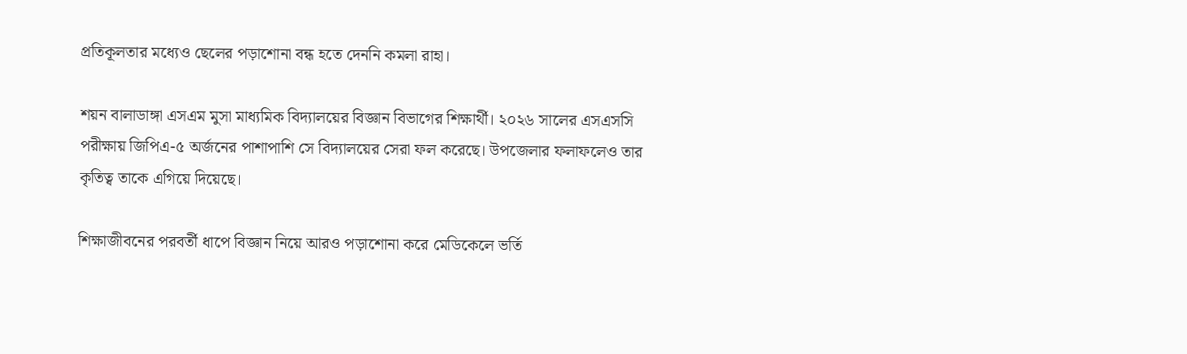প্রতিকূলতার মধ্যেও ছেলের পড়াশোনা বন্ধ হতে দেননি কমলা রাহা।

শয়ন বালাডাঙ্গা এসএম মুসা মাধ্যমিক বিদ্যালয়ের বিজ্ঞান বিভাগের শিক্ষার্থী। ২০২৬ সালের এসএসসি পরীক্ষায় জিপিএ-৫ অর্জনের পাশাপাশি সে বিদ্যালয়ের সেরা ফল করেছে। উপজেলার ফলাফলেও তার কৃতিত্ব তাকে এগিয়ে দিয়েছে।

শিক্ষাজীবনের পরবর্তী ধাপে বিজ্ঞান নিয়ে আরও পড়াশোনা করে মেডিকেলে ভর্তি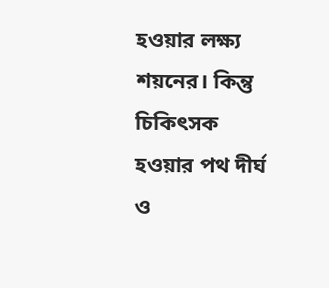হওয়ার লক্ষ্য শয়নের। কিন্তু চিকিৎসক হওয়ার পথ দীর্ঘ ও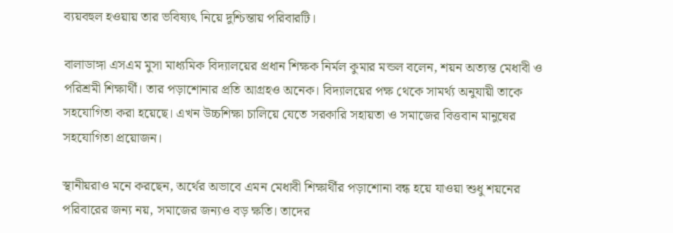ব্যয়বহুল হওয়ায় তার ভবিষ্যৎ নিয়ে দুশ্চিন্তায় পরিবারটি।

বালাডাঙ্গা এসএম মুসা মাধ্যমিক বিদ্যালয়ের প্রধান শিক্ষক নির্মল কুমার মন্ডল বলেন, শয়ন অত্যন্ত মেধাবী ও পরিশ্রমী শিক্ষার্থী। তার পড়াশোনার প্রতি আগ্রহও অনেক। বিদ্যালয়ের পক্ষ থেকে সামর্থ্য অনুযায়ী তাকে সহযোগিতা করা হয়েছে। এখন উচ্চশিক্ষা চালিয়ে যেতে সরকারি সহায়তা ও সমাজের বিত্তবান মানুষের সহযোগিতা প্রয়োজন।

স্থানীয়রাও মনে করছেন, অর্থের অভাবে এমন মেধাবী শিক্ষার্থীর পড়াশোনা বন্ধ হয়ে যাওয়া শুধু শয়নের পরিবারের জন্য নয়, সমাজের জন্যও বড় ক্ষতি। তাদের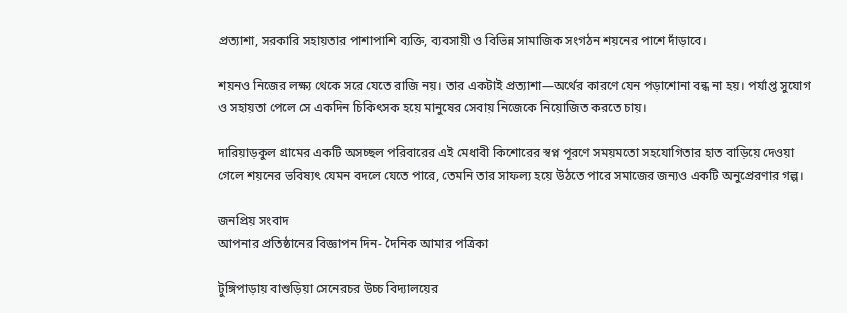প্রত্যাশা, সরকারি সহায়তার পাশাপাশি ব্যক্তি, ব্যবসায়ী ও বিভিন্ন সামাজিক সংগঠন শয়নের পাশে দাঁড়াবে।

শয়নও নিজের লক্ষ্য থেকে সরে যেতে রাজি নয়। তার একটাই প্রত্যাশা—অর্থের কারণে যেন পড়াশোনা বন্ধ না হয়। পর্যাপ্ত সুযোগ ও সহায়তা পেলে সে একদিন চিকিৎসক হয়ে মানুষের সেবায় নিজেকে নিয়োজিত করতে চায়।

দারিয়াড়কুল গ্রামের একটি অসচ্ছল পরিবারের এই মেধাবী কিশোরের স্বপ্ন পূরণে সময়মতো সহযোগিতার হাত বাড়িয়ে দেওয়া গেলে শয়নের ভবিষ্যৎ যেমন বদলে যেতে পারে, তেমনি তার সাফল্য হয়ে উঠতে পারে সমাজের জন্যও একটি অনুপ্রেরণার গল্প।

জনপ্রিয় সংবাদ
আপনার প্রতিষ্ঠানের বিজ্ঞাপন দিন- দৈনিক আমার পত্রিকা

টুঙ্গিপাড়ায় বাশুড়িয়া সেনেরচর উচ্চ বিদ্যালয়ের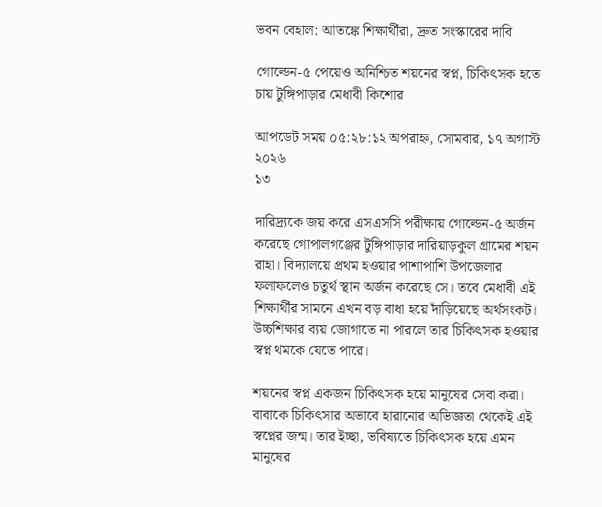ভবন বেহাল: আতঙ্কে শিক্ষার্থীরা, দ্রুত সংস্কারের দাবি

গোল্ডেন-৫ পেয়েও অনিশ্চিত শয়নের স্বপ্ন, চিকিৎসক হতে চায় টুঙ্গিপাড়ার মেধাবী কিশোর

আপডেট সময় ০৫:২৮:১২ অপরাহ্ন, সোমবার, ১৭ অগাস্ট ২০২৬
১৩

দারিদ্র্যকে জয় করে এসএসসি পরীক্ষায় গোল্ডেন-৫ অর্জন করেছে গোপালগঞ্জের টুঙ্গিপাড়ার দারিয়াড়কুল গ্রামের শয়ন রাহা। বিদ্যালয়ে প্রথম হওয়ার পাশাপাশি উপজেলার ফলাফলেও চতুর্থ স্থান অর্জন করেছে সে। তবে মেধাবী এই শিক্ষার্থীর সামনে এখন বড় বাধা হয়ে দাঁড়িয়েছে অর্থসংকট। উচ্চশিক্ষার ব্যয় জোগাতে না পারলে তার চিকিৎসক হওয়ার স্বপ্ন থমকে যেতে পারে।

শয়নের স্বপ্ন একজন চিকিৎসক হয়ে মানুষের সেবা করা। বাবাকে চিকিৎসার অভাবে হারানোর অভিজ্ঞতা থেকেই এই স্বপ্নের জন্ম। তার ইচ্ছা, ভবিষ্যতে চিকিৎসক হয়ে এমন মানুষের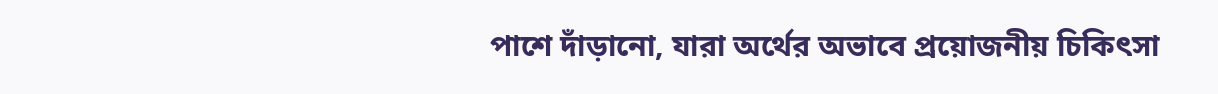পাশে দাঁড়ানো, যারা অর্থের অভাবে প্রয়োজনীয় চিকিৎসা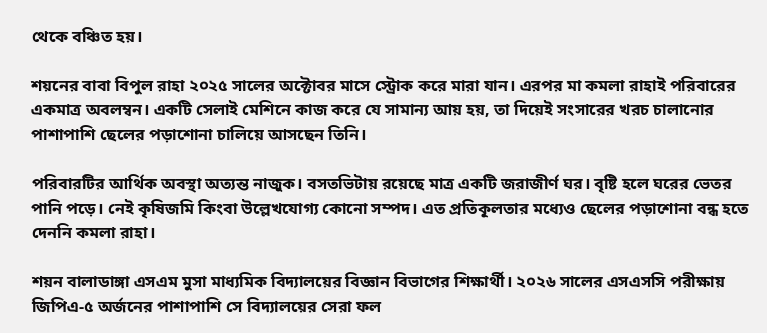থেকে বঞ্চিত হয়।

শয়নের বাবা বিপুল রাহা ২০২৫ সালের অক্টোবর মাসে স্ট্রোক করে মারা যান। এরপর মা কমলা রাহাই পরিবারের একমাত্র অবলম্বন। একটি সেলাই মেশিনে কাজ করে যে সামান্য আয় হয়, তা দিয়েই সংসারের খরচ চালানোর পাশাপাশি ছেলের পড়াশোনা চালিয়ে আসছেন তিনি।

পরিবারটির আর্থিক অবস্থা অত্যন্ত নাজুক। বসতভিটায় রয়েছে মাত্র একটি জরাজীর্ণ ঘর। বৃষ্টি হলে ঘরের ভেতর পানি পড়ে। নেই কৃষিজমি কিংবা উল্লেখযোগ্য কোনো সম্পদ। এত প্রতিকূলতার মধ্যেও ছেলের পড়াশোনা বন্ধ হতে দেননি কমলা রাহা।

শয়ন বালাডাঙ্গা এসএম মুসা মাধ্যমিক বিদ্যালয়ের বিজ্ঞান বিভাগের শিক্ষার্থী। ২০২৬ সালের এসএসসি পরীক্ষায় জিপিএ-৫ অর্জনের পাশাপাশি সে বিদ্যালয়ের সেরা ফল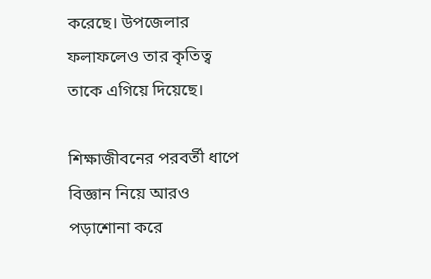করেছে। উপজেলার ফলাফলেও তার কৃতিত্ব তাকে এগিয়ে দিয়েছে।

শিক্ষাজীবনের পরবর্তী ধাপে বিজ্ঞান নিয়ে আরও পড়াশোনা করে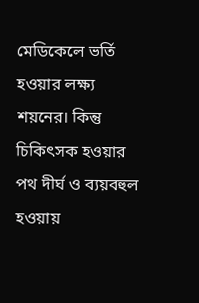মেডিকেলে ভর্তি হওয়ার লক্ষ্য শয়নের। কিন্তু চিকিৎসক হওয়ার পথ দীর্ঘ ও ব্যয়বহুল হওয়ায়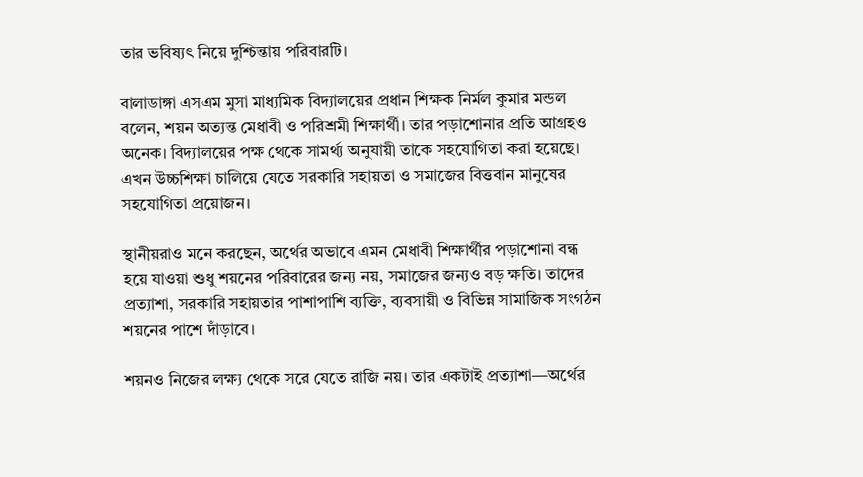তার ভবিষ্যৎ নিয়ে দুশ্চিন্তায় পরিবারটি।

বালাডাঙ্গা এসএম মুসা মাধ্যমিক বিদ্যালয়ের প্রধান শিক্ষক নির্মল কুমার মন্ডল বলেন, শয়ন অত্যন্ত মেধাবী ও পরিশ্রমী শিক্ষার্থী। তার পড়াশোনার প্রতি আগ্রহও অনেক। বিদ্যালয়ের পক্ষ থেকে সামর্থ্য অনুযায়ী তাকে সহযোগিতা করা হয়েছে। এখন উচ্চশিক্ষা চালিয়ে যেতে সরকারি সহায়তা ও সমাজের বিত্তবান মানুষের সহযোগিতা প্রয়োজন।

স্থানীয়রাও মনে করছেন, অর্থের অভাবে এমন মেধাবী শিক্ষার্থীর পড়াশোনা বন্ধ হয়ে যাওয়া শুধু শয়নের পরিবারের জন্য নয়, সমাজের জন্যও বড় ক্ষতি। তাদের প্রত্যাশা, সরকারি সহায়তার পাশাপাশি ব্যক্তি, ব্যবসায়ী ও বিভিন্ন সামাজিক সংগঠন শয়নের পাশে দাঁড়াবে।

শয়নও নিজের লক্ষ্য থেকে সরে যেতে রাজি নয়। তার একটাই প্রত্যাশা—অর্থের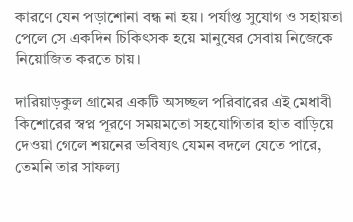কারণে যেন পড়াশোনা বন্ধ না হয়। পর্যাপ্ত সুযোগ ও সহায়তা পেলে সে একদিন চিকিৎসক হয়ে মানুষের সেবায় নিজেকে নিয়োজিত করতে চায়।

দারিয়াড়কুল গ্রামের একটি অসচ্ছল পরিবারের এই মেধাবী কিশোরের স্বপ্ন পূরণে সময়মতো সহযোগিতার হাত বাড়িয়ে দেওয়া গেলে শয়নের ভবিষ্যৎ যেমন বদলে যেতে পারে, তেমনি তার সাফল্য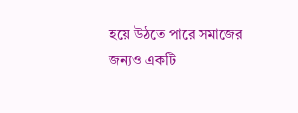হয়ে উঠতে পারে সমাজের জন্যও একটি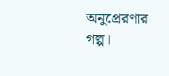অনুপ্রেরণার গল্প।